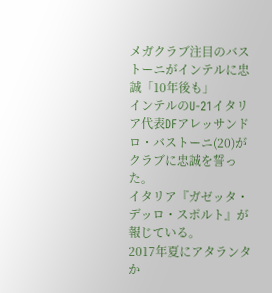メガクラブ注目のバストーニがインテルに忠誠「10年後も」
インテルのU-21イタリア代表DFアレッサンドロ・バストーニ(20)がクラブに忠誠を誓った。
イタリア『ガゼッタ・デッロ・スポルト』が報じている。
2017年夏にアタランタか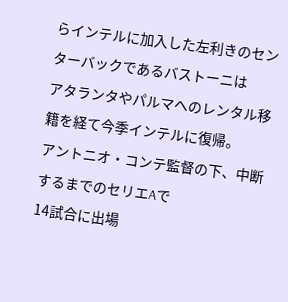らインテルに加入した左利きのセンターバックであるバストーニは
アタランタやパルマへのレンタル移籍を経て今季インテルに復帰。
アントニオ・コンテ監督の下、中断するまでのセリエAで
14試合に出場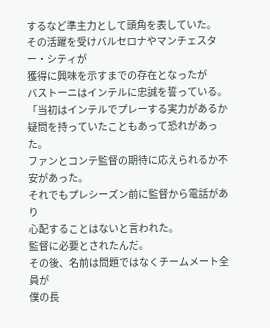するなど準主力として頭角を表していた。
その活躍を受けバルセロナやマンチェスター・シティが
獲得に興味を示すまでの存在となったが
バストーニはインテルに忠誠を誓っている。
「当初はインテルでプレーする実力があるか疑問を持っていたこともあって恐れがあった。
ファンとコンテ監督の期待に応えられるか不安があった。
それでもプレシーズン前に監督から電話があり
心配することはないと言われた。
監督に必要とされたんだ。
その後、名前は問題ではなくチームメート全員が
僕の長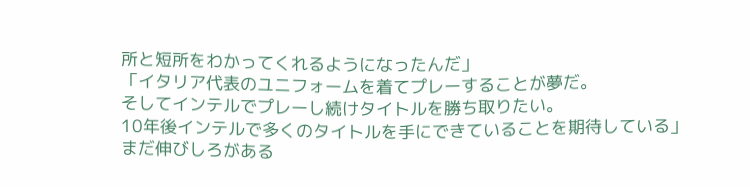所と短所をわかってくれるようになったんだ」
「イタリア代表のユニフォームを着てプレーすることが夢だ。
そしてインテルでプレーし続けタイトルを勝ち取りたい。
10年後インテルで多くのタイトルを手にできていることを期待している」
まだ伸びしろがある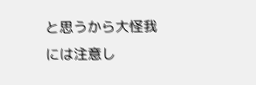と思うから大怪我には注意し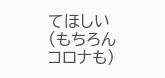てほしい(もちろんコロナも)